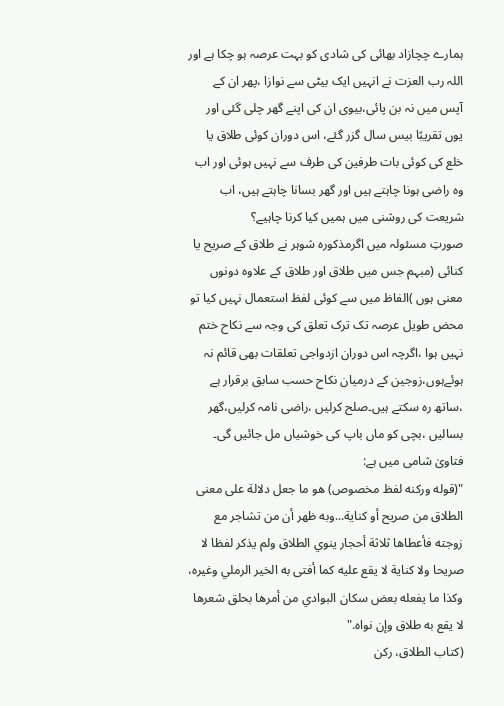ہمارے چچازاد بھائی کی شادی کو بہت عرصہ ہو چکا ہے اور اللہ رب العزت نے انہیں ایک بیٹی سے نوازا ،پھر ان کے آپس میں نہ بن پائی،بیوی ان کی اپنے گھر چلی گئی اور یوں تقریبًا بیس سال گزر گئے، اس دوران کوئی طلاق یا خلع کی کوئی بات طرفین کی طرف سے نہیں ہوئی اور اب وہ راضی ہونا چاہتے ہیں اور گھر بسانا چاہتے ہیں، اب شریعت کی روشنی میں ہمیں کیا کرنا چاہیے؟
صورتِ مسئولہ میں اگرمذکورہ شوہر نے طلاق کے صریح یا کنائی (مبہم جس میں طلاق اور طلاق کے علاوہ دونوں معنی ہوں )الفاظ میں سے کوئی لفظ استعمال نہیں کیا تو محض طویل عرصہ تک ترک تعلق کی وجہ سے نکاح ختم نہیں ہوا ،اگرچہ اس دوران ازدواجی تعلقات بھی قائم نہ ہوئےہوں،زوجین کے درمیان نکاح حسب سابق برقرار ہے ،ساتھ رہ سکتے ہیں۔صلح کرلیں ،راضی نامہ کرلیں،گھر بسالیں ،بچی کو ماں باپ کی خوشیاں مل جائیں گی۔
فتاویٰ شامی میں ہے:
"(قوله وركنه لفظ مخصوص) هو ما جعل دلالة على معنى الطلاق من صريح أو كناية...وبه ظهر أن من تشاجر مع زوجته فأعطاها ثلاثة أحجار ينوي الطلاق ولم يذكر لفظا لا صريحا ولا كناية لا يقع عليه كما أفتى به الخير الرملي وغيره، وكذا ما يفعله بعض سكان البوادي من أمرها بحلق شعرها لا يقع به طلاق وإن نواه."
(كتاب الطلاق، ركن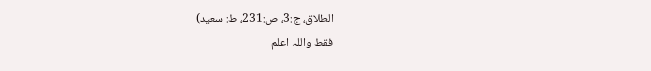الطلاق، ج:3، ص:231، ط: سعيد)
فقط واللہ اعلم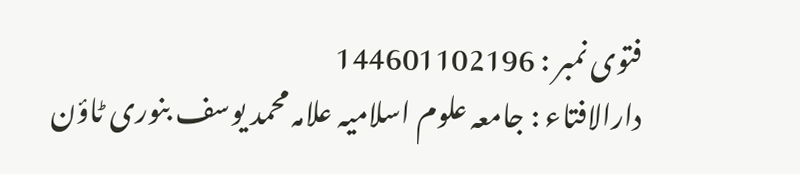فتوی نمبر : 144601102196
دارالافتاء : جامعہ علوم اسلامیہ علامہ محمد یوسف بنوری ٹاؤن